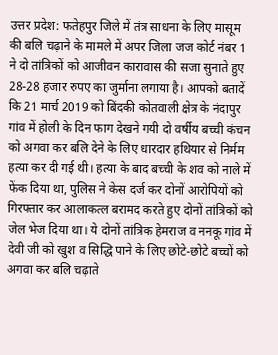उत्तर प्रदेश: फतेहपुर जिले में तंत्र साधना के लिए मासूम की बलि चढ़ाने के मामले में अपर जिला जज कोर्ट नंबर 1 ने दो तांत्रिकों को आजीवन कारावास की सजा सुनाते हुए 28-28 हजार रुपए का जुर्माना लगाया है। आपको बतादें कि 21 मार्च 2019 को बिंदकी कोतवाली क्षेत्र के नंदापुर गांव में होली के दिन फाग देखने गयी दो वर्षीय बच्ची कंचन को अगवा कर बलि देने के लिए धारदार हथियार से निर्मम हत्या कर दी गई थी। हत्या के बाद बच्ची के शव को नाले में फेंक दिया था, पुलिस ने केस दर्ज कर दोनों आरोपियों को गिरफ्तार कर आलाकत्ल बरामद करते हुए दोनों तांत्रिकों को जेल भेज दिया था। ये दोनों तांत्रिक हेमराज व ननकू गांव में देवी जी को खुश व सिद्धि पाने के लिए छोटे-छोटे बच्चों को अगवा कर बलि चढ़ाते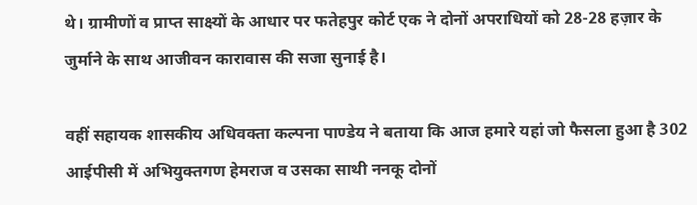थे। ग्रामीणों व प्राप्त साक्ष्यों के आधार पर फतेहपुर कोर्ट एक ने दोनों अपराधियों को 28-28 हज़ार के जुर्माने के साथ आजीवन कारावास की सजा सुनाई है।

वहीं सहायक शासकीय अधिवक्ता कल्पना पाण्डेय ने बताया कि आज हमारे यहां जो फैसला हुआ है 302 आईपीसी में अभियुक्तगण हेमराज व उसका साथी ननकू दोनों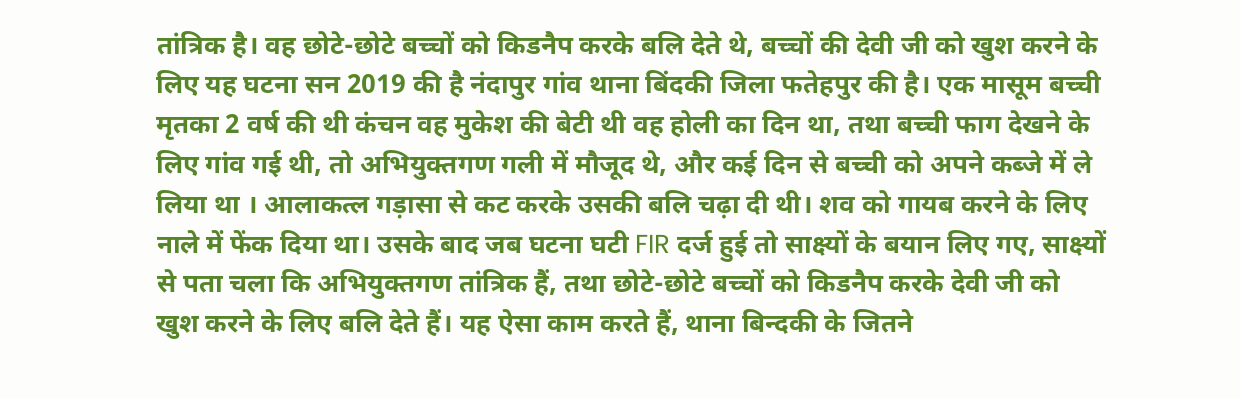तांत्रिक है। वह छोटे-छोटे बच्चों को किडनैप करके बलि देते थे, बच्चों की देवी जी को खुश करने के लिए यह घटना सन 2019 की है नंदापुर गांव थाना बिंदकी जिला फतेहपुर की है। एक मासूम बच्ची मृतका 2 वर्ष की थी कंचन वह मुकेश की बेटी थी वह होली का दिन था, तथा बच्ची फाग देखने के लिए गांव गई थी, तो अभियुक्तगण गली में मौजूद थे, और कई दिन से बच्ची को अपने कब्जे में ले लिया था । आलाकत्ल गड़ासा से कट करके उसकी बलि चढ़ा दी थी। शव को गायब करने के लिए नाले में फेंक दिया था। उसके बाद जब घटना घटी FIR दर्ज हुई तो साक्ष्यों के बयान लिए गए, साक्ष्यों से पता चला कि अभियुक्तगण तांत्रिक हैं, तथा छोटे-छोटे बच्चों को किडनैप करके देवी जी को खुश करने के लिए बलि देते हैं। यह ऐसा काम करते हैं, थाना बिन्दकी के जितने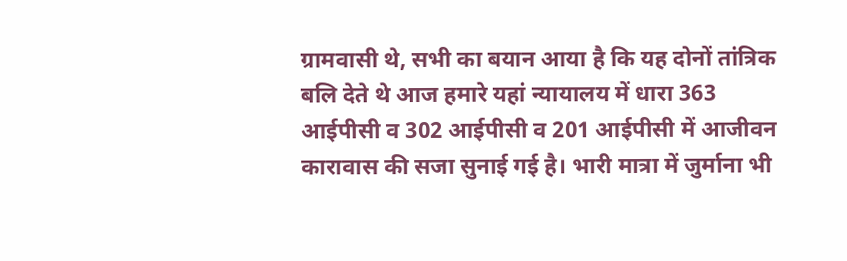ग्रामवासी थे, सभी का बयान आया है कि यह दोनों तांत्रिक बलि देते थे आज हमारे यहां न्यायालय में धारा 363 आईपीसी व 302 आईपीसी व 201 आईपीसी में आजीवन कारावास की सजा सुनाई गई है। भारी मात्रा में जुर्माना भी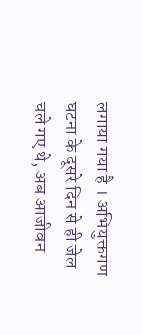लगाया गया है । अभियुक्तगण घटना के दूसरे दिन से ही जेल चले गए थे, अब आजीवन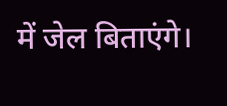में जेल बिताएंगे।